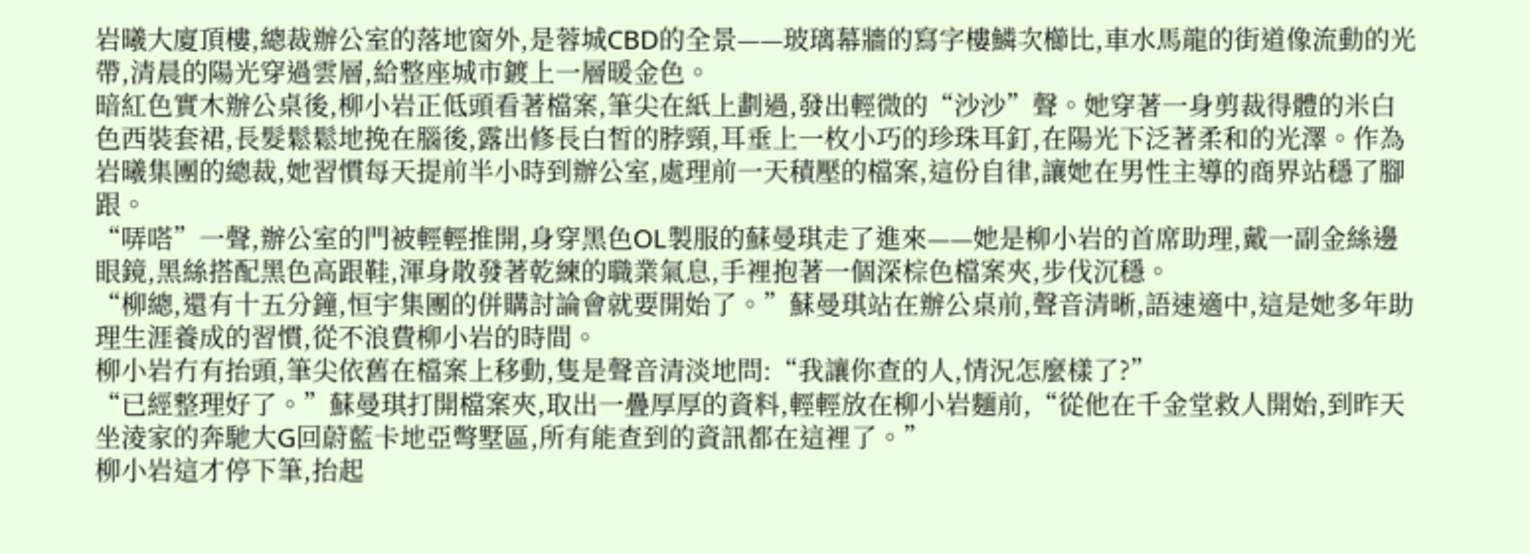岩曦大廈頂樓,總裁辦公室的落地窗外,是蓉城CBD的全景——玻璃幕牆的寫字樓鱗次櫛比,車水馬龍的街道像流動的光帶,清晨的陽光穿過雲層,給整座城市鍍上一層暖金色。
暗紅色實木辦公桌後,柳小岩正低頭看著檔案,筆尖在紙上劃過,發出輕微的“沙沙”聲。她穿著一身剪裁得體的米白色西裝套裙,長髮鬆鬆地挽在腦後,露出修長白皙的脖頸,耳垂上一枚小巧的珍珠耳釘,在陽光下泛著柔和的光澤。作為岩曦集團的總裁,她習慣每天提前半小時到辦公室,處理前一天積壓的檔案,這份自律,讓她在男性主導的商界站穩了腳跟。
“哢嗒”一聲,辦公室的門被輕輕推開,身穿黑色OL製服的蘇曼琪走了進來——她是柳小岩的首席助理,戴一副金絲邊眼鏡,黑絲搭配黑色高跟鞋,渾身散發著乾練的職業氣息,手裡抱著一個深棕色檔案夾,步伐沉穩。
“柳總,還有十五分鐘,恒宇集團的併購討論會就要開始了。”蘇曼琪站在辦公桌前,聲音清晰,語速適中,這是她多年助理生涯養成的習慣,從不浪費柳小岩的時間。
柳小岩冇有抬頭,筆尖依舊在檔案上移動,隻是聲音清淡地問:“我讓你查的人,情況怎麼樣了?”
“已經整理好了。”蘇曼琪打開檔案夾,取出一疊厚厚的資料,輕輕放在柳小岩麵前,“從他在千金堂救人開始,到昨天坐淩家的奔馳大G回蔚藍卡地亞彆墅區,所有能查到的資訊都在這裡了。”
柳小岩這才停下筆,抬起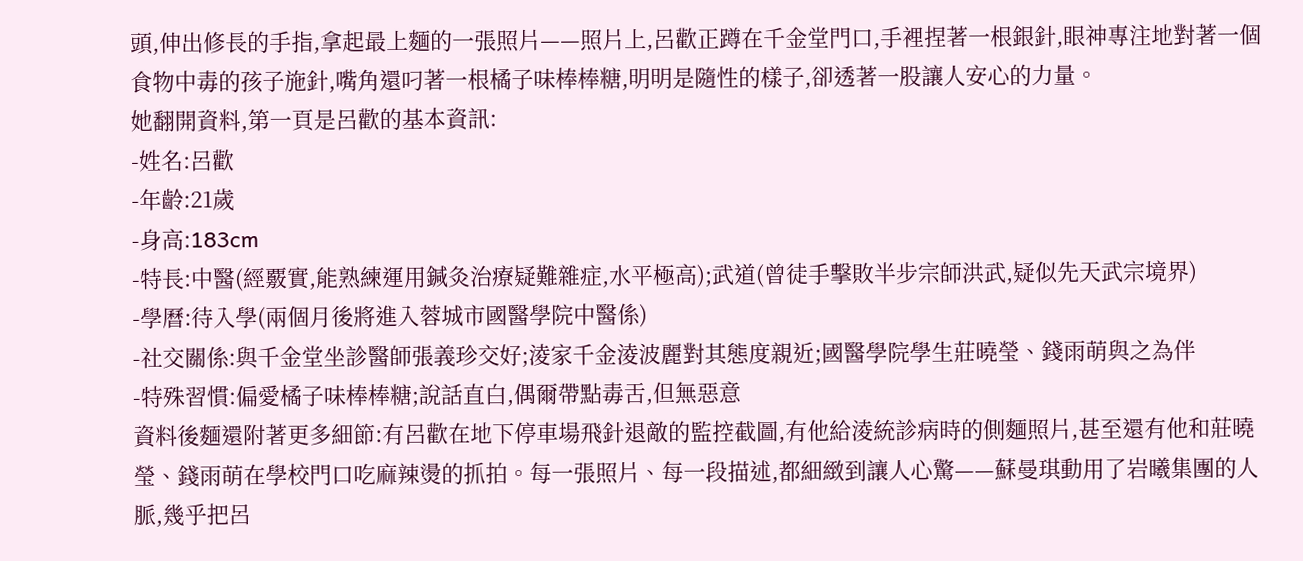頭,伸出修長的手指,拿起最上麵的一張照片——照片上,呂歡正蹲在千金堂門口,手裡捏著一根銀針,眼神專注地對著一個食物中毒的孩子施針,嘴角還叼著一根橘子味棒棒糖,明明是隨性的樣子,卻透著一股讓人安心的力量。
她翻開資料,第一頁是呂歡的基本資訊:
-姓名:呂歡
-年齡:21歲
-身高:183cm
-特長:中醫(經覈實,能熟練運用鍼灸治療疑難雜症,水平極高);武道(曾徒手擊敗半步宗師洪武,疑似先天武宗境界)
-學曆:待入學(兩個月後將進入蓉城市國醫學院中醫係)
-社交關係:與千金堂坐診醫師張義珍交好;淩家千金淩波麗對其態度親近;國醫學院學生莊曉瑩、錢雨萌與之為伴
-特殊習慣:偏愛橘子味棒棒糖;說話直白,偶爾帶點毒舌,但無惡意
資料後麵還附著更多細節:有呂歡在地下停車場飛針退敵的監控截圖,有他給淩統診病時的側麵照片,甚至還有他和莊曉瑩、錢雨萌在學校門口吃麻辣燙的抓拍。每一張照片、每一段描述,都細緻到讓人心驚——蘇曼琪動用了岩曦集團的人脈,幾乎把呂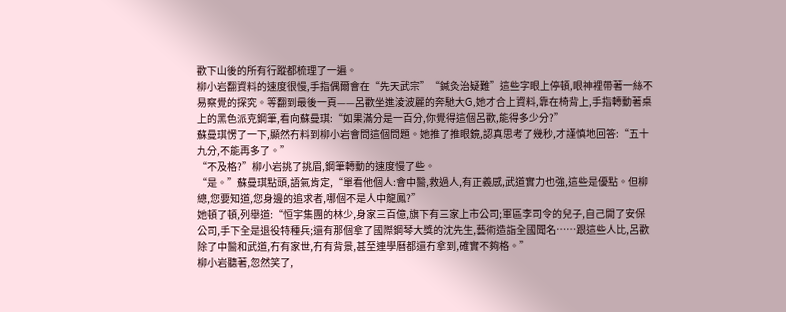歡下山後的所有行蹤都梳理了一遍。
柳小岩翻資料的速度很慢,手指偶爾會在“先天武宗”“鍼灸治疑難”這些字眼上停頓,眼神裡帶著一絲不易察覺的探究。等翻到最後一頁——呂歡坐進淩波麗的奔馳大G,她才合上資料,靠在椅背上,手指轉動著桌上的黑色派克鋼筆,看向蘇曼琪:“如果滿分是一百分,你覺得這個呂歡,能得多少分?”
蘇曼琪愣了一下,顯然冇料到柳小岩會問這個問題。她推了推眼鏡,認真思考了幾秒,才謹慎地回答:“五十九分,不能再多了。”
“不及格?”柳小岩挑了挑眉,鋼筆轉動的速度慢了些。
“是。”蘇曼琪點頭,語氣肯定,“單看他個人:會中醫,救過人,有正義感,武道實力也強,這些是優點。但柳總,您要知道,您身邊的追求者,哪個不是人中龍鳳?”
她頓了頓,列舉道:“恒宇集團的林少,身家三百億,旗下有三家上市公司;軍區李司令的兒子,自己開了安保公司,手下全是退役特種兵;還有那個拿了國際鋼琴大獎的沈先生,藝術造詣全國聞名……跟這些人比,呂歡除了中醫和武道,冇有家世,冇有背景,甚至連學曆都還冇拿到,確實不夠格。”
柳小岩聽著,忽然笑了,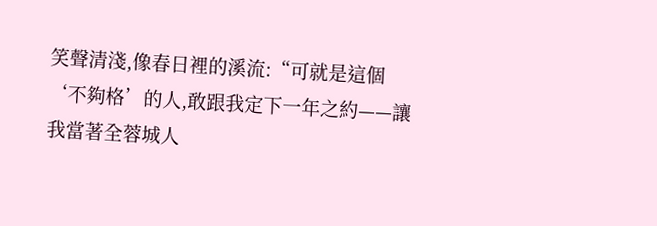笑聲清淺,像春日裡的溪流:“可就是這個‘不夠格’的人,敢跟我定下一年之約——讓我當著全蓉城人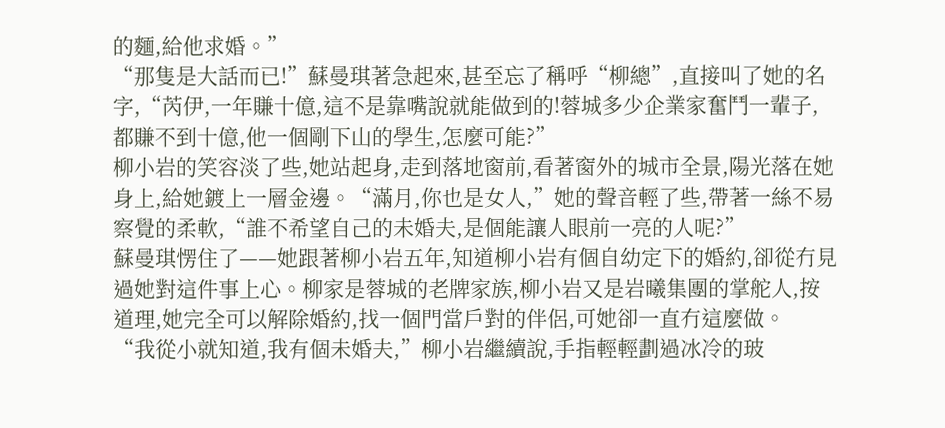的麵,給他求婚。”
“那隻是大話而已!”蘇曼琪著急起來,甚至忘了稱呼“柳總”,直接叫了她的名字,“芮伊,一年賺十億,這不是靠嘴說就能做到的!蓉城多少企業家奮鬥一輩子,都賺不到十億,他一個剛下山的學生,怎麼可能?”
柳小岩的笑容淡了些,她站起身,走到落地窗前,看著窗外的城市全景,陽光落在她身上,給她鍍上一層金邊。“滿月,你也是女人,”她的聲音輕了些,帶著一絲不易察覺的柔軟,“誰不希望自己的未婚夫,是個能讓人眼前一亮的人呢?”
蘇曼琪愣住了——她跟著柳小岩五年,知道柳小岩有個自幼定下的婚約,卻從冇見過她對這件事上心。柳家是蓉城的老牌家族,柳小岩又是岩曦集團的掌舵人,按道理,她完全可以解除婚約,找一個門當戶對的伴侶,可她卻一直冇這麼做。
“我從小就知道,我有個未婚夫,”柳小岩繼續說,手指輕輕劃過冰冷的玻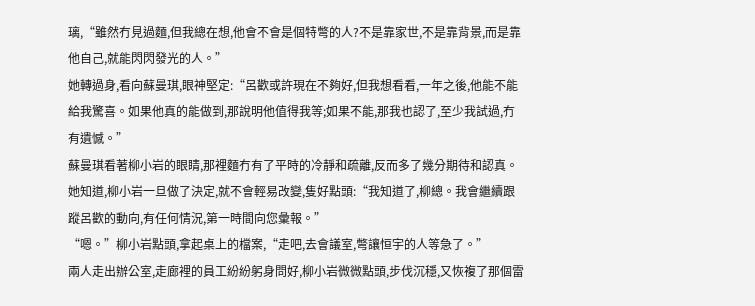璃,“雖然冇見過麵,但我總在想,他會不會是個特彆的人?不是靠家世,不是靠背景,而是靠他自己,就能閃閃發光的人。”
她轉過身,看向蘇曼琪,眼神堅定:“呂歡或許現在不夠好,但我想看看,一年之後,他能不能給我驚喜。如果他真的能做到,那說明他值得我等;如果不能,那我也認了,至少我試過,冇有遺憾。”
蘇曼琪看著柳小岩的眼睛,那裡麵冇有了平時的冷靜和疏離,反而多了幾分期待和認真。她知道,柳小岩一旦做了決定,就不會輕易改變,隻好點頭:“我知道了,柳總。我會繼續跟蹤呂歡的動向,有任何情況,第一時間向您彙報。”
“嗯。”柳小岩點頭,拿起桌上的檔案,“走吧,去會議室,彆讓恒宇的人等急了。”
兩人走出辦公室,走廊裡的員工紛紛躬身問好,柳小岩微微點頭,步伐沉穩,又恢複了那個雷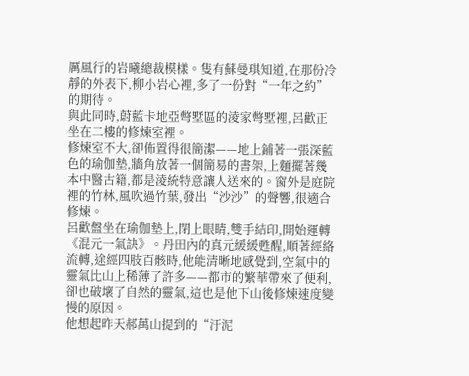厲風行的岩曦總裁模樣。隻有蘇曼琪知道,在那份冷靜的外表下,柳小岩心裡,多了一份對“一年之約”的期待。
與此同時,蔚藍卡地亞彆墅區的淩家彆墅裡,呂歡正坐在二樓的修煉室裡。
修煉室不大,卻佈置得很簡潔——地上鋪著一張深藍色的瑜伽墊,牆角放著一個簡易的書架,上麵擺著幾本中醫古籍,都是淩統特意讓人送來的。窗外是庭院裡的竹林,風吹過竹葉,發出“沙沙”的聲響,很適合修煉。
呂歡盤坐在瑜伽墊上,閉上眼睛,雙手結印,開始運轉《混元一氣訣》。丹田內的真元緩緩甦醒,順著經絡流轉,途經四肢百骸時,他能清晰地感覺到,空氣中的靈氣比山上稀薄了許多——都市的繁華帶來了便利,卻也破壞了自然的靈氣,這也是他下山後修煉速度變慢的原因。
他想起昨天郝萬山提到的“汙泥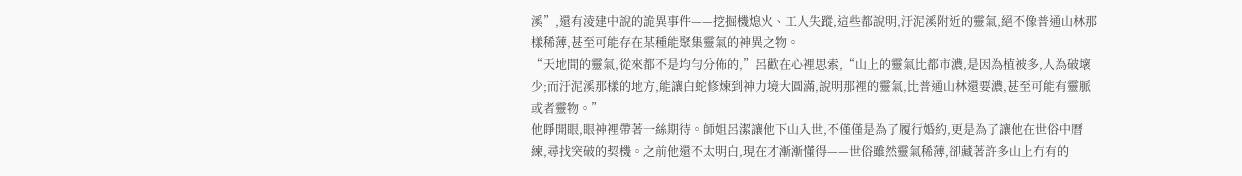溪”,還有淩建中說的詭異事件——挖掘機熄火、工人失蹤,這些都說明,汙泥溪附近的靈氣,絕不像普通山林那樣稀薄,甚至可能存在某種能聚集靈氣的神異之物。
“天地間的靈氣,從來都不是均勻分佈的,”呂歡在心裡思索,“山上的靈氣比都市濃,是因為植被多,人為破壞少;而汙泥溪那樣的地方,能讓白蛇修煉到神力境大圓滿,說明那裡的靈氣,比普通山林還要濃,甚至可能有靈脈或者靈物。”
他睜開眼,眼神裡帶著一絲期待。師姐呂潔讓他下山入世,不僅僅是為了履行婚約,更是為了讓他在世俗中曆練,尋找突破的契機。之前他還不太明白,現在才漸漸懂得——世俗雖然靈氣稀薄,卻藏著許多山上冇有的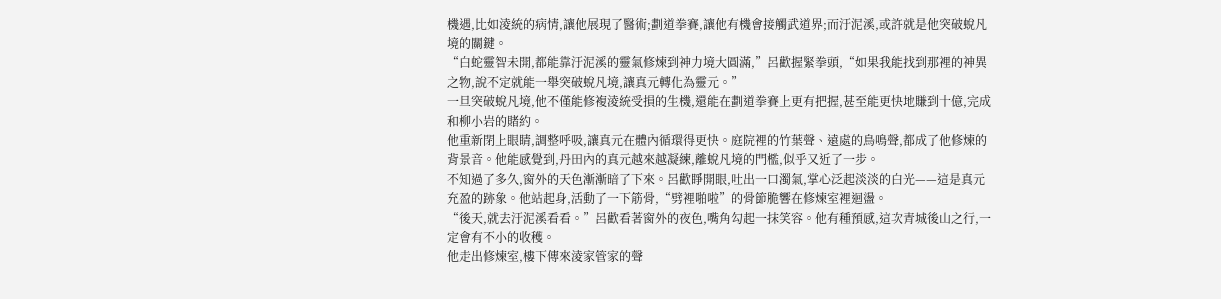機遇,比如淩統的病情,讓他展現了醫術;劃道拳賽,讓他有機會接觸武道界;而汙泥溪,或許就是他突破蛻凡境的關鍵。
“白蛇靈智未開,都能靠汙泥溪的靈氣修煉到神力境大圓滿,”呂歡握緊拳頭,“如果我能找到那裡的神異之物,說不定就能一舉突破蛻凡境,讓真元轉化為靈元。”
一旦突破蛻凡境,他不僅能修複淩統受損的生機,還能在劃道拳賽上更有把握,甚至能更快地賺到十億,完成和柳小岩的賭約。
他重新閉上眼睛,調整呼吸,讓真元在體內循環得更快。庭院裡的竹葉聲、遠處的鳥鳴聲,都成了他修煉的背景音。他能感覺到,丹田內的真元越來越凝練,離蛻凡境的門檻,似乎又近了一步。
不知過了多久,窗外的天色漸漸暗了下來。呂歡睜開眼,吐出一口濁氣,掌心泛起淡淡的白光——這是真元充盈的跡象。他站起身,活動了一下筋骨,“劈裡啪啦”的骨節脆響在修煉室裡迴盪。
“後天,就去汙泥溪看看。”呂歡看著窗外的夜色,嘴角勾起一抹笑容。他有種預感,這次青城後山之行,一定會有不小的收穫。
他走出修煉室,樓下傳來淩家管家的聲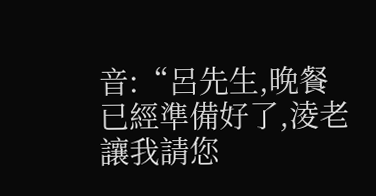音:“呂先生,晚餐已經準備好了,淩老讓我請您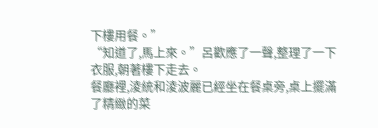下樓用餐。”
“知道了,馬上來。”呂歡應了一聲,整理了一下衣服,朝著樓下走去。
餐廳裡,淩統和淩波麗已經坐在餐桌旁,桌上擺滿了精緻的菜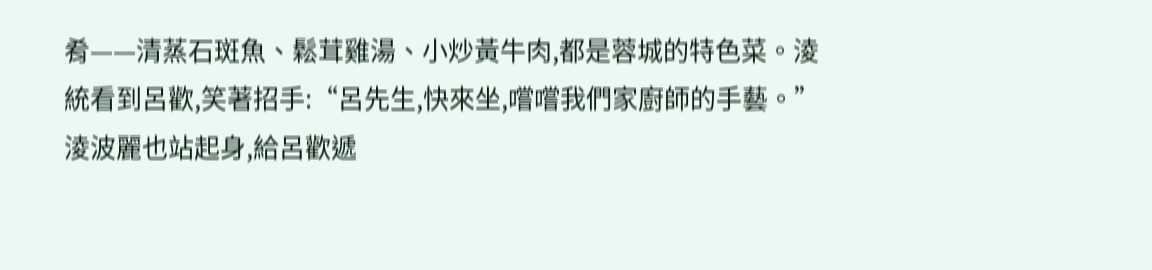肴——清蒸石斑魚、鬆茸雞湯、小炒黃牛肉,都是蓉城的特色菜。淩統看到呂歡,笑著招手:“呂先生,快來坐,嚐嚐我們家廚師的手藝。”
淩波麗也站起身,給呂歡遞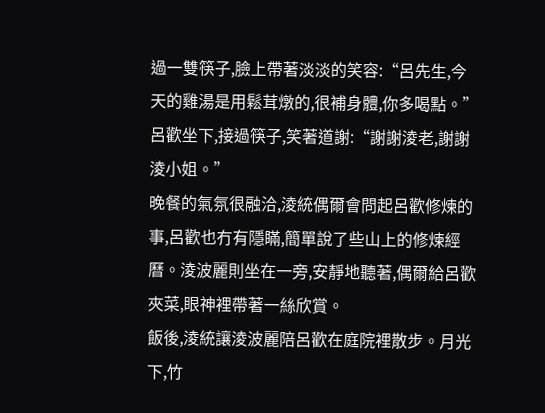過一雙筷子,臉上帶著淡淡的笑容:“呂先生,今天的雞湯是用鬆茸燉的,很補身體,你多喝點。”
呂歡坐下,接過筷子,笑著道謝:“謝謝淩老,謝謝淩小姐。”
晚餐的氣氛很融洽,淩統偶爾會問起呂歡修煉的事,呂歡也冇有隱瞞,簡單說了些山上的修煉經曆。淩波麗則坐在一旁,安靜地聽著,偶爾給呂歡夾菜,眼神裡帶著一絲欣賞。
飯後,淩統讓淩波麗陪呂歡在庭院裡散步。月光下,竹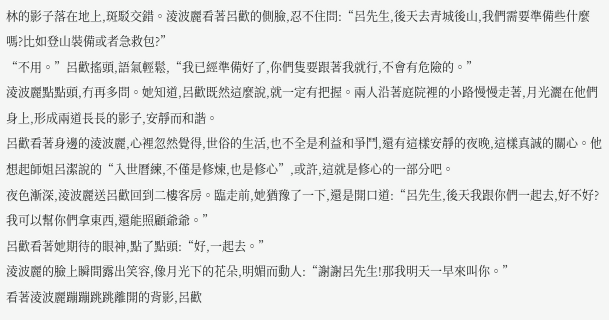林的影子落在地上,斑駁交錯。淩波麗看著呂歡的側臉,忍不住問:“呂先生,後天去青城後山,我們需要準備些什麼嗎?比如登山裝備或者急救包?”
“不用。”呂歡搖頭,語氣輕鬆,“我已經準備好了,你們隻要跟著我就行,不會有危險的。”
淩波麗點點頭,冇再多問。她知道,呂歡既然這麼說,就一定有把握。兩人沿著庭院裡的小路慢慢走著,月光灑在他們身上,形成兩道長長的影子,安靜而和諧。
呂歡看著身邊的淩波麗,心裡忽然覺得,世俗的生活,也不全是利益和爭鬥,還有這樣安靜的夜晚,這樣真誠的關心。他想起師姐呂潔說的“入世曆練,不僅是修煉,也是修心”,或許,這就是修心的一部分吧。
夜色漸深,淩波麗送呂歡回到二樓客房。臨走前,她猶豫了一下,還是開口道:“呂先生,後天我跟你們一起去,好不好?我可以幫你們拿東西,還能照顧爺爺。”
呂歡看著她期待的眼神,點了點頭:“好,一起去。”
淩波麗的臉上瞬間露出笑容,像月光下的花朵,明媚而動人:“謝謝呂先生!那我明天一早來叫你。”
看著淩波麗蹦蹦跳跳離開的背影,呂歡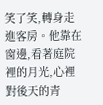笑了笑,轉身走進客房。他靠在窗邊,看著庭院裡的月光,心裡對後天的青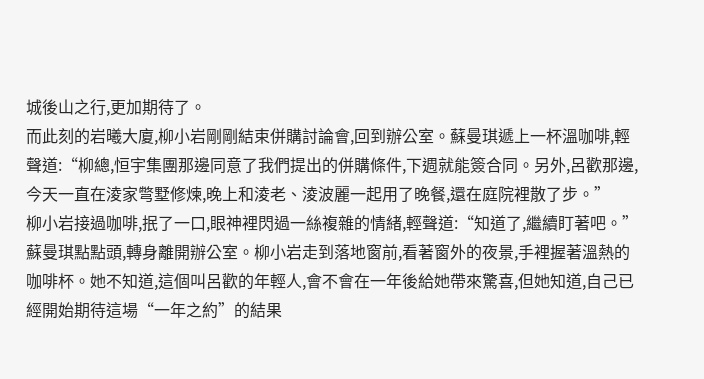城後山之行,更加期待了。
而此刻的岩曦大廈,柳小岩剛剛結束併購討論會,回到辦公室。蘇曼琪遞上一杯溫咖啡,輕聲道:“柳總,恒宇集團那邊同意了我們提出的併購條件,下週就能簽合同。另外,呂歡那邊,今天一直在淩家彆墅修煉,晚上和淩老、淩波麗一起用了晚餐,還在庭院裡散了步。”
柳小岩接過咖啡,抿了一口,眼神裡閃過一絲複雜的情緒,輕聲道:“知道了,繼續盯著吧。”
蘇曼琪點點頭,轉身離開辦公室。柳小岩走到落地窗前,看著窗外的夜景,手裡握著溫熱的咖啡杯。她不知道,這個叫呂歡的年輕人,會不會在一年後給她帶來驚喜,但她知道,自己已經開始期待這場“一年之約”的結果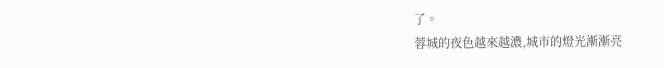了。
蓉城的夜色越來越濃,城市的燈光漸漸亮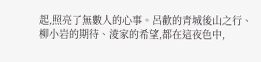起,照亮了無數人的心事。呂歡的青城後山之行、柳小岩的期待、淩家的希望,都在這夜色中,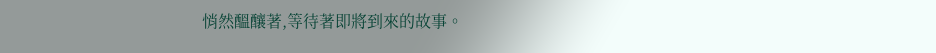悄然醞釀著,等待著即將到來的故事。